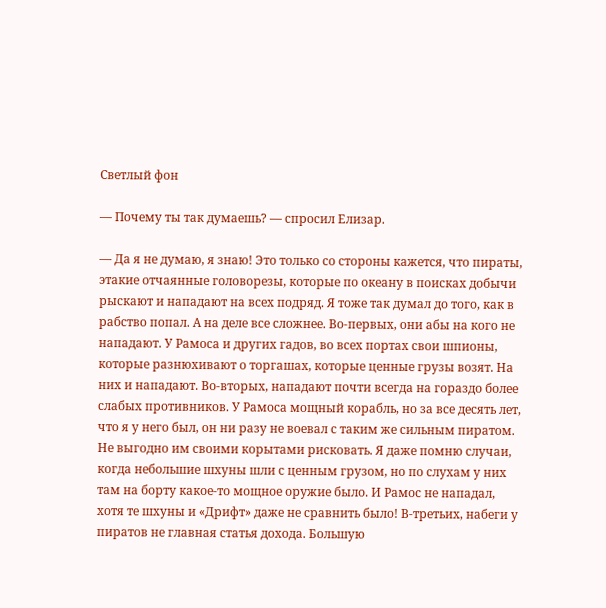Светлый фон

— Почему ты так думаешь? — спросил Елизар.

— Да я не думаю, я знаю! Это только со стороны кажется, что пираты, этакие отчаянные головорезы, которые по океану в поисках добычи рыскают и нападают на всех подряд. Я тоже так думал до того, как в рабство попал. А на деле все сложнее. Во-первых, они абы на кого не нападают. У Рамоса и других гадов, во всех портах свои шпионы, которые разнюхивают о торгашах, которые ценные грузы возят. На них и нападают. Во-вторых, нападают почти всегда на гораздо более слабых противников. У Рамоса мощный корабль, но за все десять лет, что я у него был, он ни разу не воевал с таким же сильным пиратом. Не выгодно им своими корытами рисковать. Я даже помню случаи, когда небольшие шхуны шли с ценным грузом, но по слухам у них там на борту какое-то мощное оружие было. И Рамос не нападал, хотя те шхуны и «Дрифт» даже не сравнить было! В-третьих, набеги у пиратов не главная статья дохода. Большую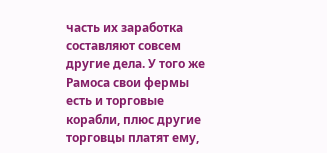часть их заработка составляют совсем другие дела. У того же Рамоса свои фермы есть и торговые корабли, плюс другие торговцы платят ему,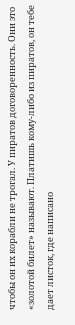чтобы он их корабли не трогал. У пиратов договоренность. Они это «золотой билет» называют. Платишь кому-либо из пиратов, он тебе дает листок, где написано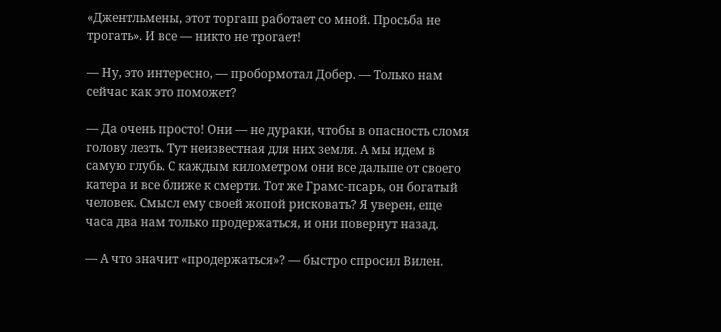«Джентльмены, этот торгаш работает со мной. Просьба не трогать». И все — никто не трогает!

— Ну, это интересно, — пробормотал Добер. — Только нам сейчас как это поможет?

— Да очень просто! Они — не дураки, чтобы в опасность сломя голову лезть. Тут неизвестная для них земля. А мы идем в самую глубь. С каждым километром они все дальше от своего катера и все ближе к смерти. Тот же Грамс-псарь, он богатый человек. Смысл ему своей жопой рисковать? Я уверен, еще часа два нам только продержаться, и они повернут назад.

— А что значит «продержаться»? — быстро спросил Вилен.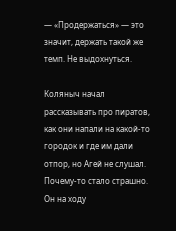— «Продержаться» — это значит, держать такой же темп. Не выдохнуться.

Коляныч начал рассказывать про пиратов, как они напали на какой-то городок и где им дали отпор, но Агей не слушал. Почему-то стало страшно. Он на ходу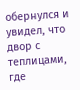обернулся и увидел, что двор с теплицами, где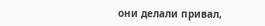они делали привал,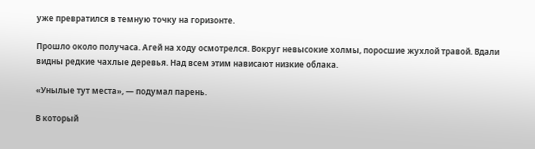уже превратился в темную точку на горизонте.

Прошло около получаса. Агей на ходу осмотрелся. Вокруг невысокие холмы, поросшие жухлой травой. Вдали видны редкие чахлые деревья. Над всем этим нависают низкие облака.

«Унылые тут места», — подумал парень.

В который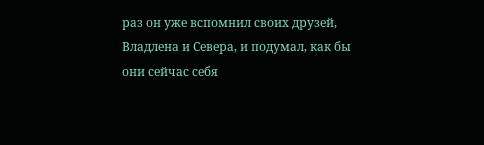раз он уже вспомнил своих друзей, Владлена и Севера, и подумал, как бы они сейчас себя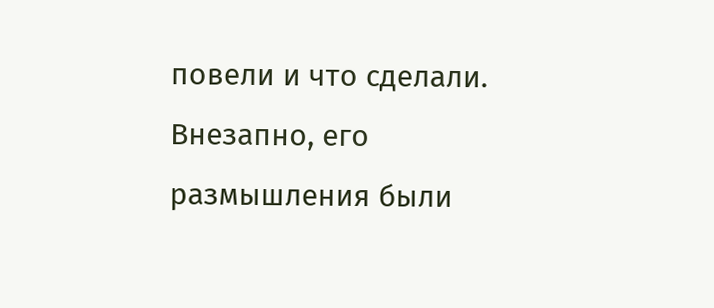повели и что сделали. Внезапно, его размышления были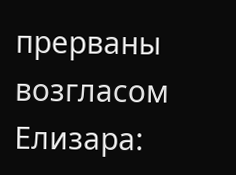прерваны возгласом Елизара: